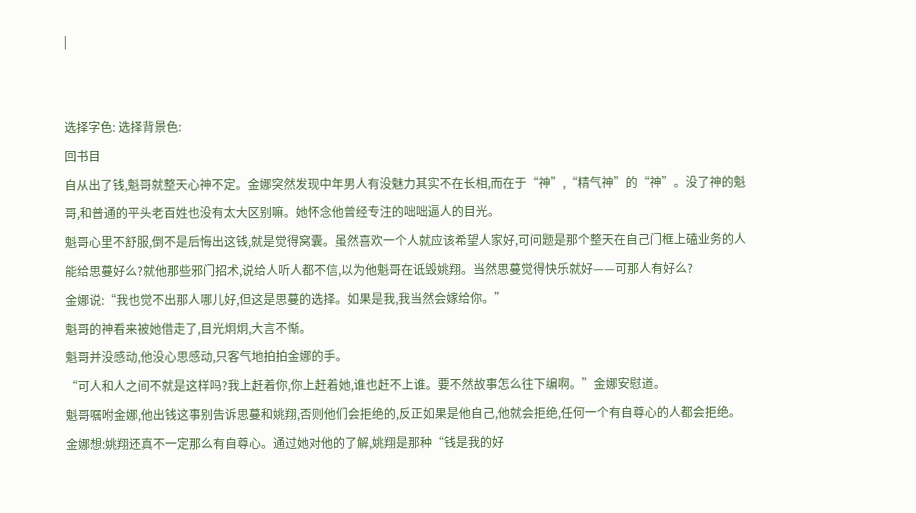|


选择字色: 选择背景色:
回书目
自从出了钱,魁哥就整天心神不定。金娜突然发现中年男人有没魅力其实不在长相,而在于“神”,“精气神”的“神”。没了神的魁哥,和普通的平头老百姓也没有太大区别嘛。她怀念他曾经专注的咄咄逼人的目光。
魁哥心里不舒服,倒不是后悔出这钱,就是觉得窝囊。虽然喜欢一个人就应该希望人家好,可问题是那个整天在自己门框上磕业务的人能给思蔓好么?就他那些邪门招术,说给人听人都不信,以为他魁哥在诋毁姚翔。当然思蔓觉得快乐就好——可那人有好么?
金娜说:“我也觉不出那人哪儿好,但这是思蔓的选择。如果是我,我当然会嫁给你。”
魁哥的神看来被她借走了,目光炯炯,大言不惭。
魁哥并没感动,他没心思感动,只客气地拍拍金娜的手。
“可人和人之间不就是这样吗?我上赶着你,你上赶着她,谁也赶不上谁。要不然故事怎么往下编啊。”金娜安慰道。
魁哥嘱咐金娜,他出钱这事别告诉思蔓和姚翔,否则他们会拒绝的,反正如果是他自己,他就会拒绝,任何一个有自尊心的人都会拒绝。
金娜想:姚翔还真不一定那么有自尊心。通过她对他的了解,姚翔是那种“钱是我的好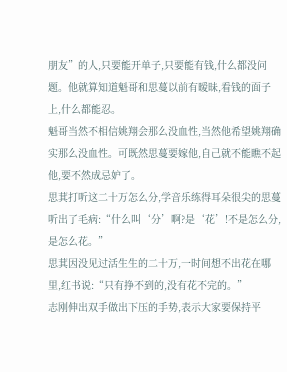朋友”的人,只要能开单子,只要能有钱,什么都没问题。他就算知道魁哥和思蔓以前有暧昧,看钱的面子上,什么都能忍。
魁哥当然不相信姚翔会那么没血性,当然他希望姚翔确实那么没血性。可既然思蔓要嫁他,自己就不能瞧不起他,要不然成忌妒了。
思萁打听这二十万怎么分,学音乐练得耳朵很尖的思蔓听出了毛病:“什么叫‘分’啊?是‘花’!不是怎么分,是怎么花。”
思萁因没见过活生生的二十万,一时间想不出花在哪里,红书说:“只有挣不到的,没有花不完的。”
志刚伸出双手做出下压的手势,表示大家要保持平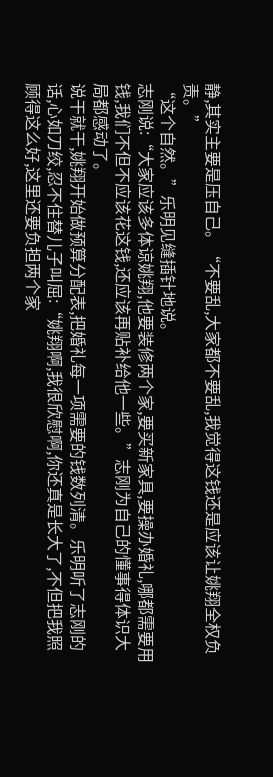静,其实主要是压自己。“不要乱,大家都不要乱,我觉得这钱还是应该让姚翔全权负责。”
“这个自然。”乐明见缝插针地说。
志刚说:“大家应该多体谅姚翔,他要装修两个家,要买新家具,要操办婚礼,哪都需要用钱,我们不但不应该花这钱,还应该再贴补给他一些。”志刚为自己的懂事得体识大局都感动了。
说干就干,姚翔开始做预算分配表,把婚礼每一项需要的钱数列清。乐明听了志刚的话,心如刀绞,忍不住替儿子叫屈:“姚翔啊,我很欣慰啊,你还真是长大了,不但把我照顾得这么好,这里还要负担两个家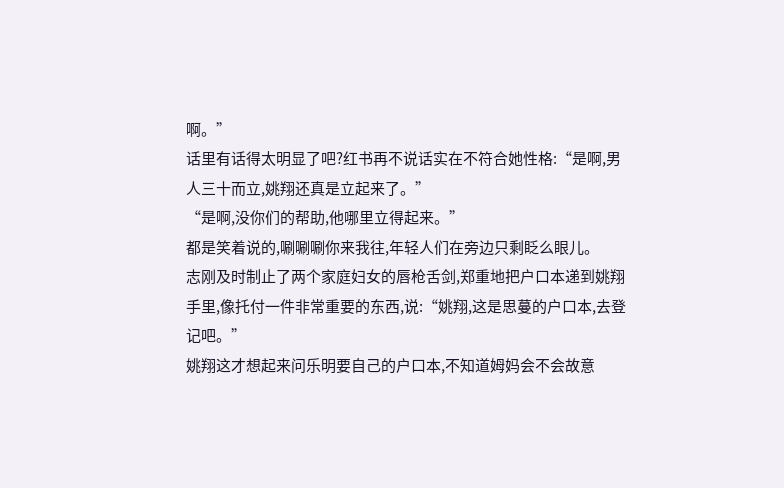啊。”
话里有话得太明显了吧?红书再不说话实在不符合她性格:“是啊,男人三十而立,姚翔还真是立起来了。”
“是啊,没你们的帮助,他哪里立得起来。”
都是笑着说的,唰唰唰你来我往,年轻人们在旁边只剩眨么眼儿。
志刚及时制止了两个家庭妇女的唇枪舌剑,郑重地把户口本递到姚翔手里,像托付一件非常重要的东西,说:“姚翔,这是思蔓的户口本,去登记吧。”
姚翔这才想起来问乐明要自己的户口本,不知道姆妈会不会故意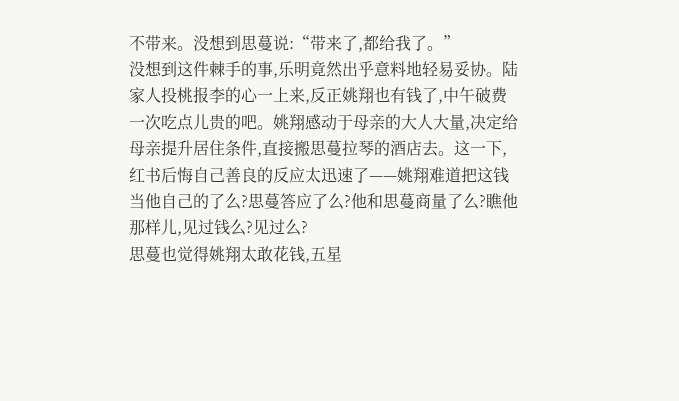不带来。没想到思蔓说:“带来了,都给我了。”
没想到这件棘手的事,乐明竟然出乎意料地轻易妥协。陆家人投桃报李的心一上来,反正姚翔也有钱了,中午破费一次吃点儿贵的吧。姚翔感动于母亲的大人大量,决定给母亲提升居住条件,直接搬思蔓拉琴的酒店去。这一下,红书后悔自己善良的反应太迅速了——姚翔难道把这钱当他自己的了么?思蔓答应了么?他和思蔓商量了么?瞧他那样儿,见过钱么?见过么?
思蔓也觉得姚翔太敢花钱,五星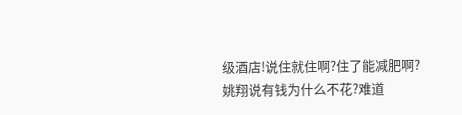级酒店!说住就住啊?住了能减肥啊?
姚翔说有钱为什么不花?难道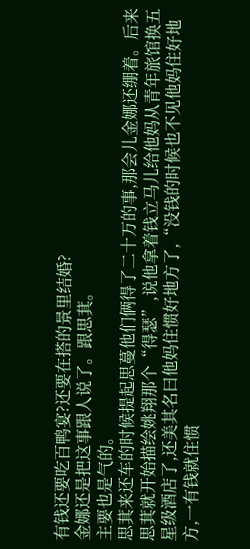有钱还要吃百鸭宴?还要在搭的景里结婚?
金娜还是把这事跟人说了。跟思萁。
主要也是气的。
思萁来还车的时候提起思蔓他们俩得了二十万的事,那会儿金娜还绷着。后来思萁就开始描绘姚翔那个“得瑟”,说他拿着钱立马儿给他妈从青年旅馆换五星级酒店了,还美其名曰他妈住惯好地方了,“没钱的时候也不见他妈住好地方,一有钱就住惯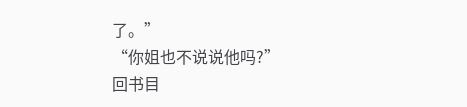了。”
“你姐也不说说他吗?”
回书目